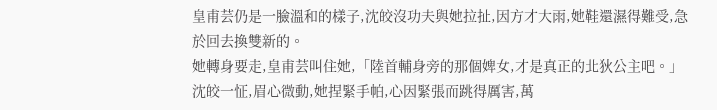皇甫芸仍是一臉溫和的樣子,沈皎沒功夫與她拉扯,因方才大雨,她鞋還濕得難受,急於回去換雙新的。
她轉身要走,皇甫芸叫住她,「陸首輔身旁的那個婢女,才是真正的北狄公主吧。」
沈皎一怔,眉心微動,她捏緊手帕,心因緊張而跳得厲害,萬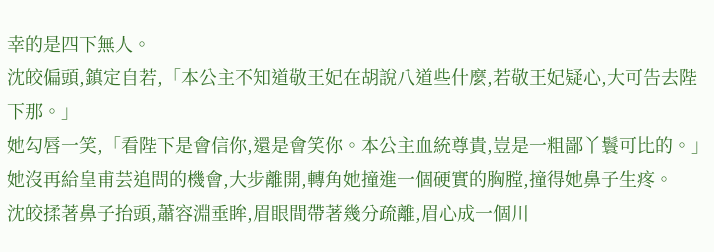幸的是四下無人。
沈皎偏頭,鎮定自若,「本公主不知道敬王妃在胡說八道些什麼,若敬王妃疑心,大可告去陛下那。」
她勾唇一笑,「看陛下是會信你,還是會笑你。本公主血統尊貴,豈是一粗鄙丫鬟可比的。」
她沒再給皇甫芸追問的機會,大步離開,轉角她撞進一個硬實的胸膛,撞得她鼻子生疼。
沈皎揉著鼻子抬頭,蕭容淵垂眸,眉眼間帶著幾分疏離,眉心成一個川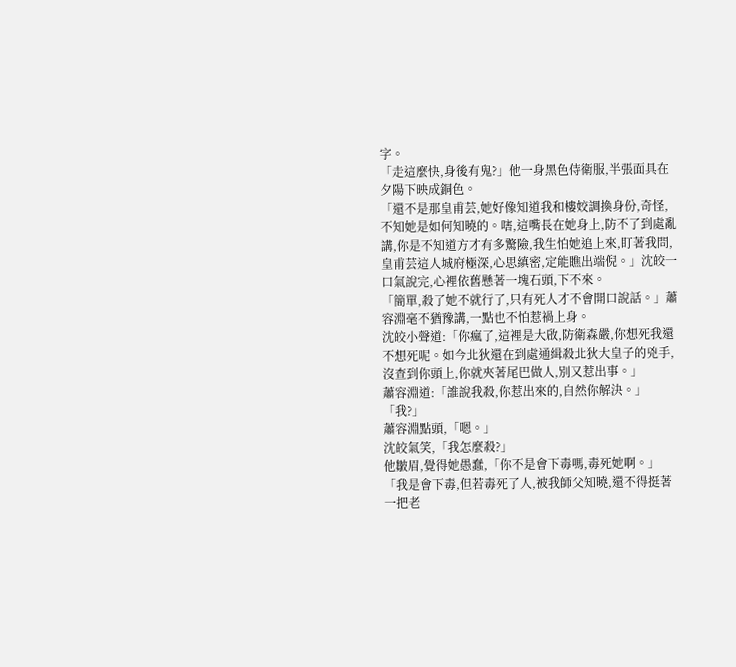字。
「走這麼快,身後有鬼?」他一身黑色侍衛服,半張面具在夕陽下映成銅色。
「還不是那皇甫芸,她好像知道我和樓姣調換身份,奇怪,不知她是如何知曉的。嗐,這嘴長在她身上,防不了到處亂講,你是不知道方才有多驚險,我生怕她追上來,盯著我問,皇甫芸這人城府極深,心思縝密,定能瞧出端倪。」沈皎一口氣說完,心裡依舊懸著一塊石頭,下不來。
「簡單,殺了她不就行了,只有死人才不會開口說話。」蕭容淵毫不猶豫講,一點也不怕惹禍上身。
沈皎小聲道:「你瘋了,這裡是大啟,防衛森嚴,你想死我還不想死呢。如今北狄還在到處通緝殺北狄大皇子的兇手,沒查到你頭上,你就夾著尾巴做人,別又惹出事。」
蕭容淵道:「誰說我殺,你惹出來的,自然你解決。」
「我?」
蕭容淵點頭,「嗯。」
沈皎氣笑,「我怎麼殺?」
他皺眉,覺得她愚蠢,「你不是會下毒嗎,毒死她啊。」
「我是會下毒,但若毒死了人,被我師父知曉,還不得挺著一把老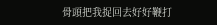骨頭把我捉回去好好鞭打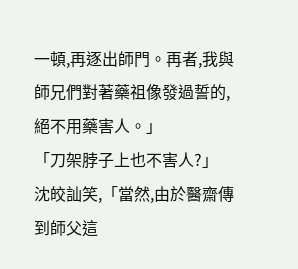一頓,再逐出師門。再者,我與師兄們對著藥祖像發過誓的,絕不用藥害人。」
「刀架脖子上也不害人?」
沈皎訕笑,「當然,由於醫齋傳到師父這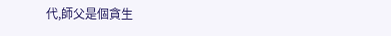代,師父是個貪生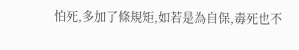怕死,多加了條規矩,如若是為自保,毒死也不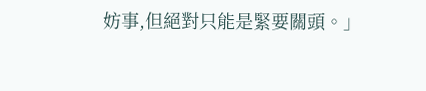妨事,但絕對只能是緊要關頭。」